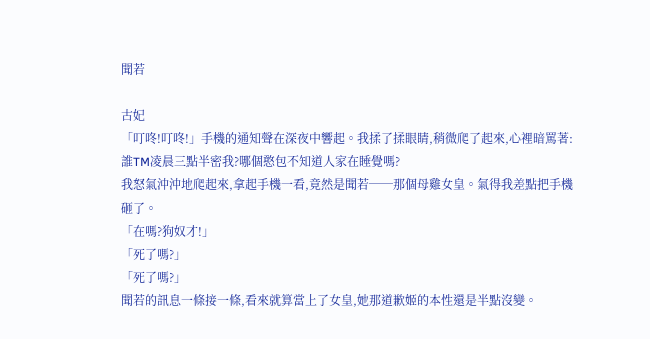聞若

古妃
「叮咚!叮咚!」手機的通知聲在深夜中響起。我揉了揉眼睛,稍微爬了起來,心裡暗罵著:誰TM凌晨三點半密我?哪個憨包不知道人家在睡覺嗎?
我怒氣沖沖地爬起來,拿起手機一看,竟然是聞若──那個母雞女皇。氣得我差點把手機砸了。
「在嗎?狗奴才!」
「死了嗎?」
「死了嗎?」
聞若的訊息一條接一條,看來就算當上了女皇,她那道歉姬的本性還是半點沒變。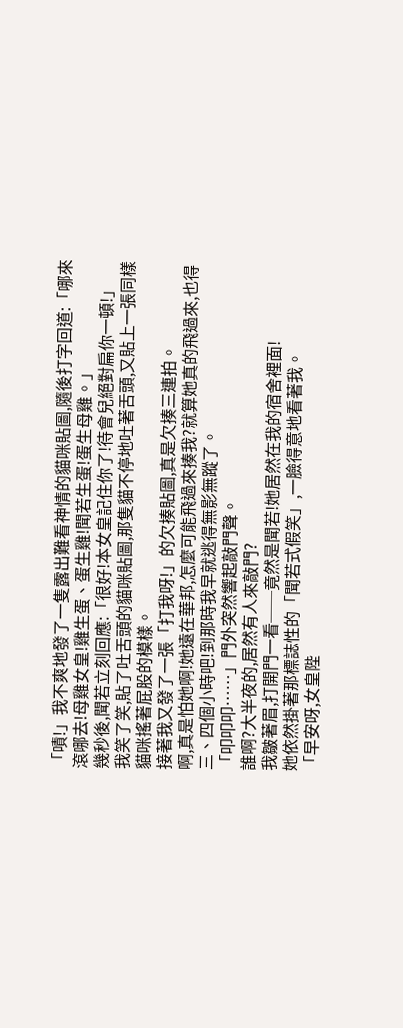「嘖!」我不爽地發了一隻露出難看神情的貓咪貼圖,隨後打字回道:「哪來滾哪去!母雞女皇!雞生蛋、蛋生雞!聞若生蛋!蛋生母雞。」
幾秒後,聞若立刻回應:「很好!本女皇記住你了!待會兒絕對扁你一頓!」
我笑了笑,貼了吐舌頭的貓咪貼圖,那隻貓不停地吐著舌頭,又貼上一張同樣貓咪搖著屁股的模樣。
接著我又發了一張「打我呀!」的欠揍貼圖,真是欠揍三連拍。
啊,真是怕她啊!她遠在華邦,怎麼可能飛過來揍我?就算她真的飛過來,也得三、四個小時吧!到那時我早就逃得無影無蹤了。
「叩叩叩……」門外突然響起敲門聲。
誰啊?大半夜的,居然有人來敲門?
我皺著眉,打開門一看──竟然是聞若!她居然在我的宿舍裡面!
她依然掛著那標誌性的「聞若式假笑」,一臉得意地看著我。
「早安呀,女皇陛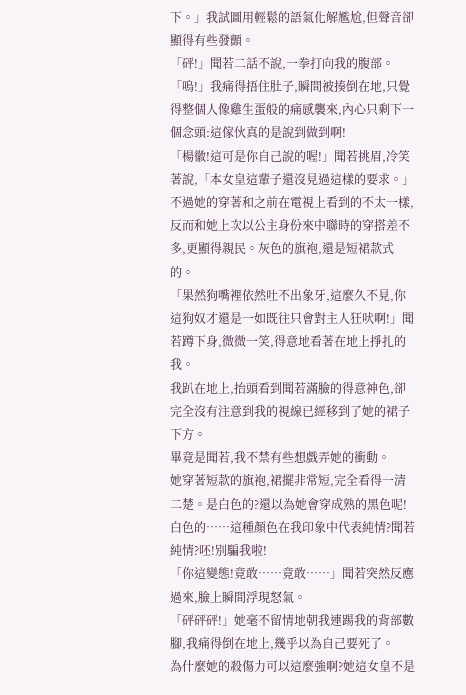下。」我試圖用輕鬆的語氣化解尷尬,但聲音卻顯得有些發顫。
「砰!」聞若二話不說,一拳打向我的腹部。
「嗚!」我痛得捂住肚子,瞬間被揍倒在地,只覺得整個人像雞生蛋般的痛感襲來,內心只剩下一個念頭:這傢伙真的是說到做到啊!
「楊徽!這可是你自己說的喔!」聞若挑眉,冷笑著說,「本女皇這輩子還沒見過這樣的要求。」
不過她的穿著和之前在電視上看到的不太一樣,反而和她上次以公主身份來中聯時的穿搭差不多,更顯得親民。灰色的旗袍,還是短裙款式的。
「果然狗嘴裡依然吐不出象牙,這麼久不見,你這狗奴才還是一如既往只會對主人狂吠啊!」聞若蹲下身,微微一笑,得意地看著在地上掙扎的我。
我趴在地上,抬頭看到聞若滿臉的得意神色,卻完全沒有注意到我的視線已經移到了她的裙子下方。
畢竟是聞若,我不禁有些想戲弄她的衝動。
她穿著短款的旗袍,裙擺非常短,完全看得一清二楚。是白色的?還以為她會穿成熟的黑色呢!
白色的……這種顏色在我印象中代表純情?聞若純情?呸!別騙我啦!
「你這變態!竟敢……竟敢……」聞若突然反應過來,臉上瞬間浮現怒氣。
「砰砰砰!」她毫不留情地朝我連踢我的背部數腳,我痛得倒在地上,幾乎以為自己要死了。
為什麼她的殺傷力可以這麼強啊?她這女皇不是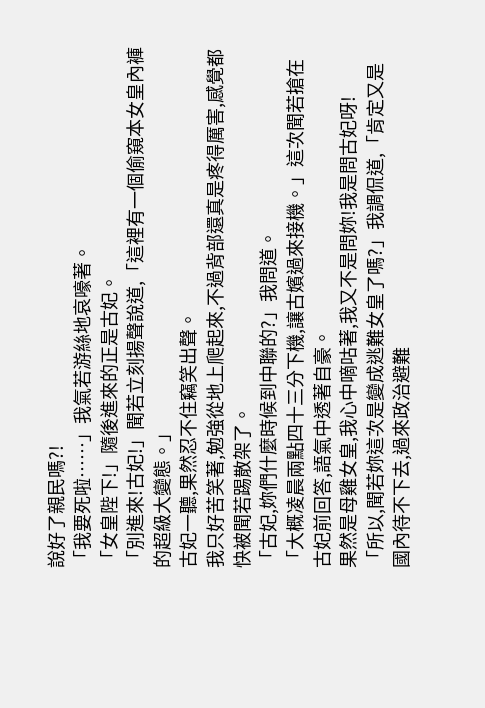說好了親民嗎?!
「我要死啦……」我氣若游絲地哀嚎著。
「女皇陛下!」隨後進來的正是古妃。
「別進來!古妃!」聞若立刻揚聲說道,「這裡有一個偷窺本女皇內褲的超級大變態。」
古妃一聽,果然忍不住竊笑出聲。
我只好苦笑著,勉強從地上爬起來,不過背部還真是疼得厲害,感覺都快被聞若踢散架了。
「古妃,妳們什麼時候到中聯的?」我問道。
「大概凌晨兩點四十三分下機,讓古嬪過來接機。」這次聞若搶在古妃前回答,語氣中透著自豪。
果然是母雞女皇,我心中嘀咕著,我又不是問妳!我是問古妃呀!
「所以,聞若妳這次是變成逃難女皇了嗎?」我調侃道,「肯定又是國內待不下去,過來政治避難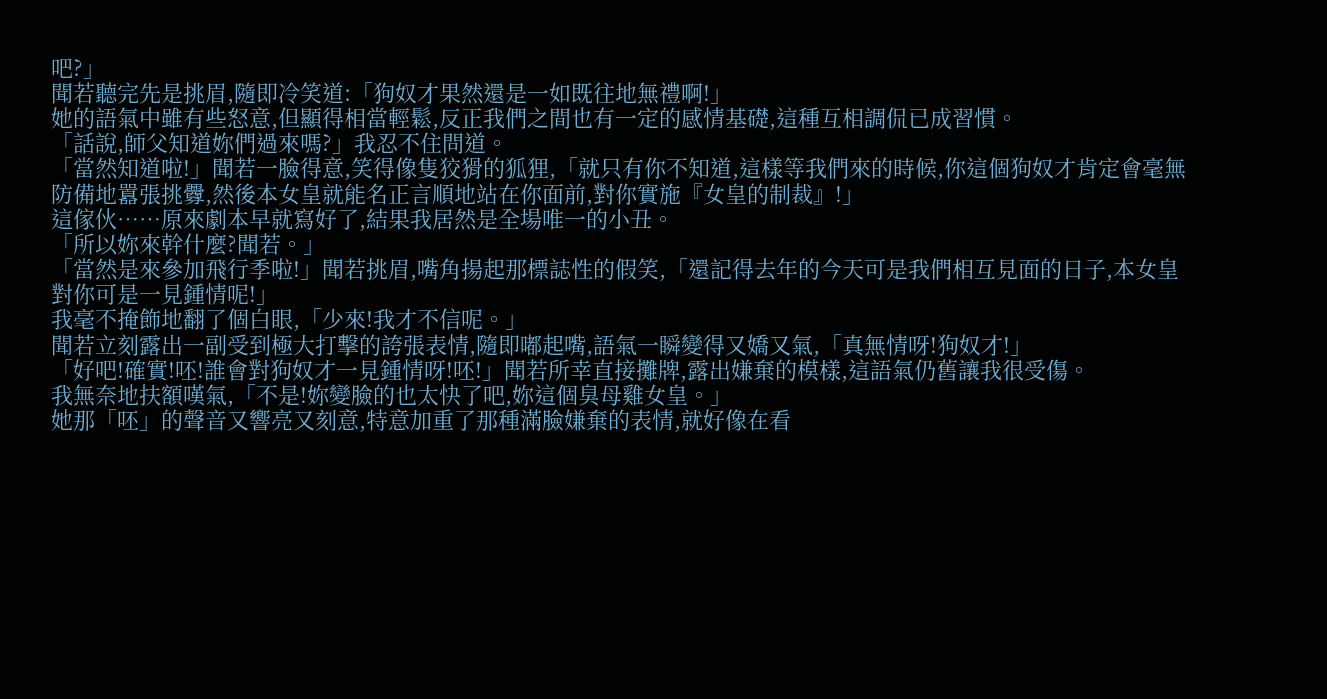吧?」
聞若聽完先是挑眉,隨即冷笑道:「狗奴才果然還是一如既往地無禮啊!」
她的語氣中雖有些怒意,但顯得相當輕鬆,反正我們之間也有一定的感情基礎,這種互相調侃已成習慣。
「話說,師父知道妳們過來嗎?」我忍不住問道。
「當然知道啦!」聞若一臉得意,笑得像隻狡猾的狐狸,「就只有你不知道,這樣等我們來的時候,你這個狗奴才肯定會毫無防備地囂張挑釁,然後本女皇就能名正言順地站在你面前,對你實施『女皇的制裁』!」
這傢伙……原來劇本早就寫好了,結果我居然是全場唯一的小丑。
「所以妳來幹什麼?聞若。」
「當然是來參加飛行季啦!」聞若挑眉,嘴角揚起那標誌性的假笑,「還記得去年的今天可是我們相互見面的日子,本女皇對你可是一見鍾情呢!」
我毫不掩飾地翻了個白眼,「少來!我才不信呢。」
聞若立刻露出一副受到極大打擊的誇張表情,隨即嘟起嘴,語氣一瞬變得又嬌又氣,「真無情呀!狗奴才!」
「好吧!確實!呸!誰會對狗奴才一見鍾情呀!呸!」聞若所幸直接攤牌,露出嫌棄的模樣,這語氣仍舊讓我很受傷。
我無奈地扶額嘆氣,「不是!妳變臉的也太快了吧,妳這個臭母雞女皇。」
她那「呸」的聲音又響亮又刻意,特意加重了那種滿臉嫌棄的表情,就好像在看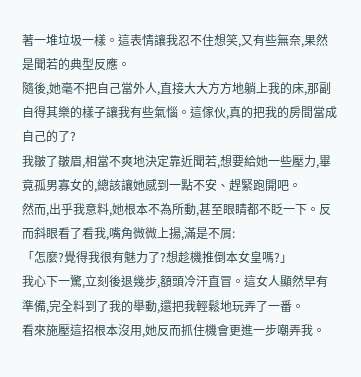著一堆垃圾一樣。這表情讓我忍不住想笑,又有些無奈,果然是聞若的典型反應。
隨後,她毫不把自己當外人,直接大大方方地躺上我的床,那副自得其樂的樣子讓我有些氣惱。這傢伙,真的把我的房間當成自己的了?
我皺了皺眉,相當不爽地決定靠近聞若,想要給她一些壓力,畢竟孤男寡女的,總該讓她感到一點不安、趕緊跑開吧。
然而,出乎我意料,她根本不為所動,甚至眼睛都不眨一下。反而斜眼看了看我,嘴角微微上揚,滿是不屑:
「怎麼?覺得我很有魅力了?想趁機推倒本女皇嗎?」
我心下一驚,立刻後退幾步,額頭冷汗直冒。這女人顯然早有準備,完全料到了我的舉動,還把我輕鬆地玩弄了一番。
看來施壓這招根本沒用,她反而抓住機會更進一步嘲弄我。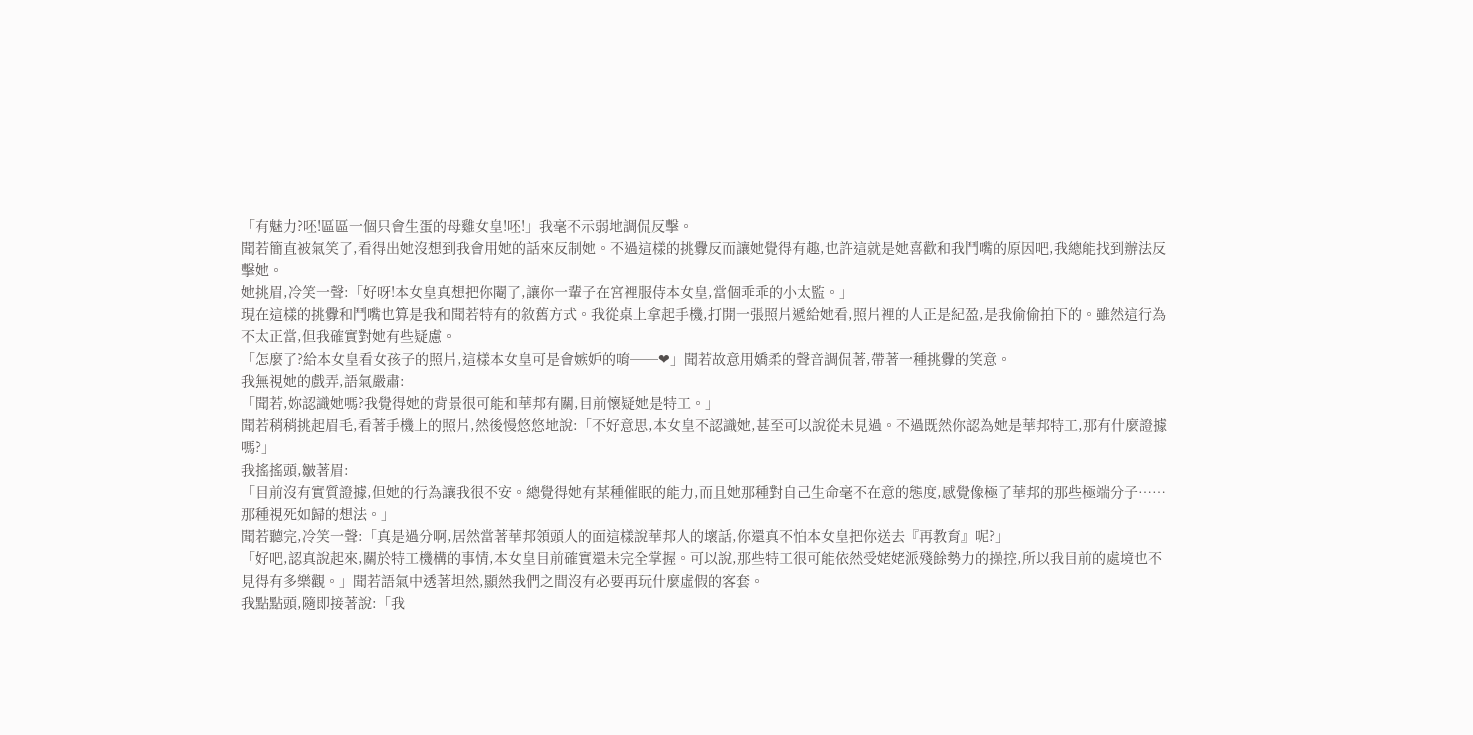「有魅力?呸!區區一個只會生蛋的母雞女皇!呸!」我毫不示弱地調侃反擊。
聞若簡直被氣笑了,看得出她沒想到我會用她的話來反制她。不過這樣的挑釁反而讓她覺得有趣,也許這就是她喜歡和我鬥嘴的原因吧,我總能找到辦法反擊她。
她挑眉,冷笑一聲:「好呀!本女皇真想把你閹了,讓你一輩子在宮裡服侍本女皇,當個乖乖的小太監。」
現在這樣的挑釁和鬥嘴也算是我和聞若特有的敘舊方式。我從桌上拿起手機,打開一張照片遞給她看,照片裡的人正是紀盈,是我偷偷拍下的。雖然這行為不太正當,但我確實對她有些疑慮。
「怎麼了?給本女皇看女孩子的照片,這樣本女皇可是會嫉妒的唷──❤」聞若故意用嬌柔的聲音調侃著,帶著一種挑釁的笑意。
我無視她的戲弄,語氣嚴肅:
「聞若,妳認識她嗎?我覺得她的背景很可能和華邦有關,目前懷疑她是特工。」
聞若稍稍挑起眉毛,看著手機上的照片,然後慢悠悠地說:「不好意思,本女皇不認識她,甚至可以說從未見過。不過既然你認為她是華邦特工,那有什麼證據嗎?」
我搖搖頭,皺著眉:
「目前沒有實質證據,但她的行為讓我很不安。總覺得她有某種催眠的能力,而且她那種對自己生命毫不在意的態度,感覺像極了華邦的那些極端分子……那種視死如歸的想法。」
聞若聽完,冷笑一聲:「真是過分啊,居然當著華邦領頭人的面這樣說華邦人的壞話,你還真不怕本女皇把你送去『再教育』呢?」
「好吧,認真說起來,關於特工機構的事情,本女皇目前確實還未完全掌握。可以說,那些特工很可能依然受姥姥派殘餘勢力的操控,所以我目前的處境也不見得有多樂觀。」聞若語氣中透著坦然,顯然我們之間沒有必要再玩什麼虛假的客套。
我點點頭,隨即接著說:「我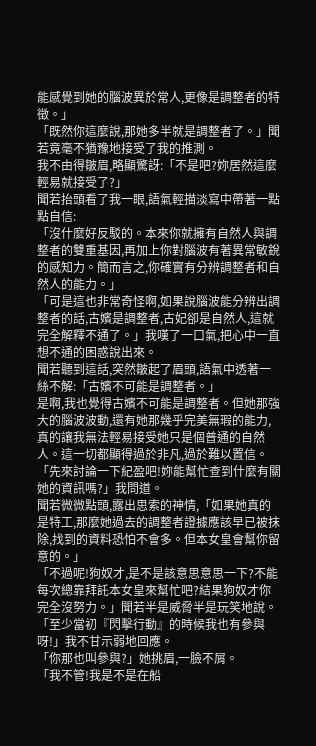能感覺到她的腦波異於常人,更像是調整者的特徵。」
「既然你這麼說,那她多半就是調整者了。」聞若竟毫不猶豫地接受了我的推測。
我不由得皺眉,略顯驚訝:「不是吧?妳居然這麼輕易就接受了?」
聞若抬頭看了我一眼,語氣輕描淡寫中帶著一點點自信:
「沒什麼好反駁的。本來你就擁有自然人與調整者的雙重基因,再加上你對腦波有著異常敏銳的感知力。簡而言之,你確實有分辨調整者和自然人的能力。」
「可是這也非常奇怪啊,如果說腦波能分辨出調整者的話,古嬪是調整者,古妃卻是自然人,這就完全解釋不通了。」我嘆了一口氣,把心中一直想不通的困惑說出來。
聞若聽到這話,突然皺起了眉頭,語氣中透著一絲不解:「古嬪不可能是調整者。」
是啊,我也覺得古嬪不可能是調整者。但她那強大的腦波波動,還有她那幾乎完美無瑕的能力,真的讓我無法輕易接受她只是個普通的自然人。這一切都顯得過於非凡,過於難以置信。
「先來討論一下紀盈吧!妳能幫忙查到什麼有關她的資訊嗎?」我問道。
聞若微微點頭,露出思索的神情,「如果她真的是特工,那麼她過去的調整者證據應該早已被抹除,找到的資料恐怕不會多。但本女皇會幫你留意的。」
「不過呢!狗奴才,是不是該意思意思一下?不能每次總靠拜託本女皇來幫忙吧?結果狗奴才你完全沒努力。」聞若半是威脅半是玩笑地說。
「至少當初『閃擊行動』的時候我也有參與呀!」我不甘示弱地回應。
「你那也叫參與?」她挑眉,一臉不屑。
「我不管!我是不是在船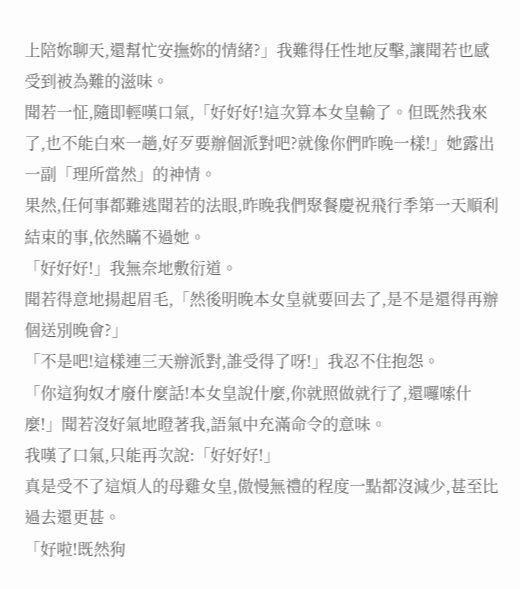上陪妳聊天,還幫忙安撫妳的情緒?」我難得任性地反擊,讓聞若也感受到被為難的滋味。
聞若一怔,隨即輕嘆口氣,「好好好!這次算本女皇輸了。但既然我來了,也不能白來一趟,好歹要辦個派對吧?就像你們昨晚一樣!」她露出一副「理所當然」的神情。
果然,任何事都難逃聞若的法眼,昨晚我們聚餐慶祝飛行季第一天順利結束的事,依然瞞不過她。
「好好好!」我無奈地敷衍道。
聞若得意地揚起眉毛,「然後明晚本女皇就要回去了,是不是還得再辦個送別晚會?」
「不是吧!這樣連三天辦派對,誰受得了呀!」我忍不住抱怨。
「你這狗奴才廢什麼話!本女皇說什麼,你就照做就行了,還囉嗦什麼!」聞若沒好氣地瞪著我,語氣中充滿命令的意味。
我嘆了口氣,只能再次說:「好好好!」
真是受不了這煩人的母雞女皇,傲慢無禮的程度一點都沒減少,甚至比過去還更甚。
「好啦!既然狗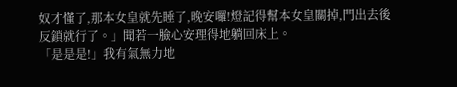奴才懂了,那本女皇就先睡了,晚安囉!燈記得幫本女皇關掉,門出去後反鎖就行了。」聞若一臉心安理得地躺回床上。
「是是是!」我有氣無力地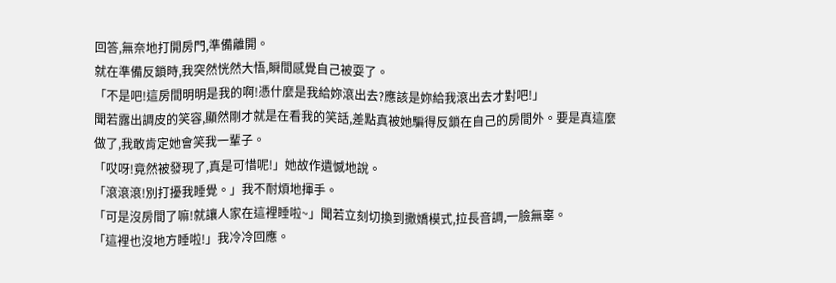回答,無奈地打開房門,準備離開。
就在準備反鎖時,我突然恍然大悟,瞬間感覺自己被耍了。
「不是吧!這房間明明是我的啊!憑什麼是我給妳滾出去?應該是妳給我滾出去才對吧!」
聞若露出調皮的笑容,顯然剛才就是在看我的笑話,差點真被她騙得反鎖在自己的房間外。要是真這麼做了,我敢肯定她會笑我一輩子。
「哎呀!竟然被發現了,真是可惜呢!」她故作遺憾地說。
「滾滾滾!別打擾我睡覺。」我不耐煩地揮手。
「可是沒房間了嘛!就讓人家在這裡睡啦~」聞若立刻切換到撒嬌模式,拉長音調,一臉無辜。
「這裡也沒地方睡啦!」我冷冷回應。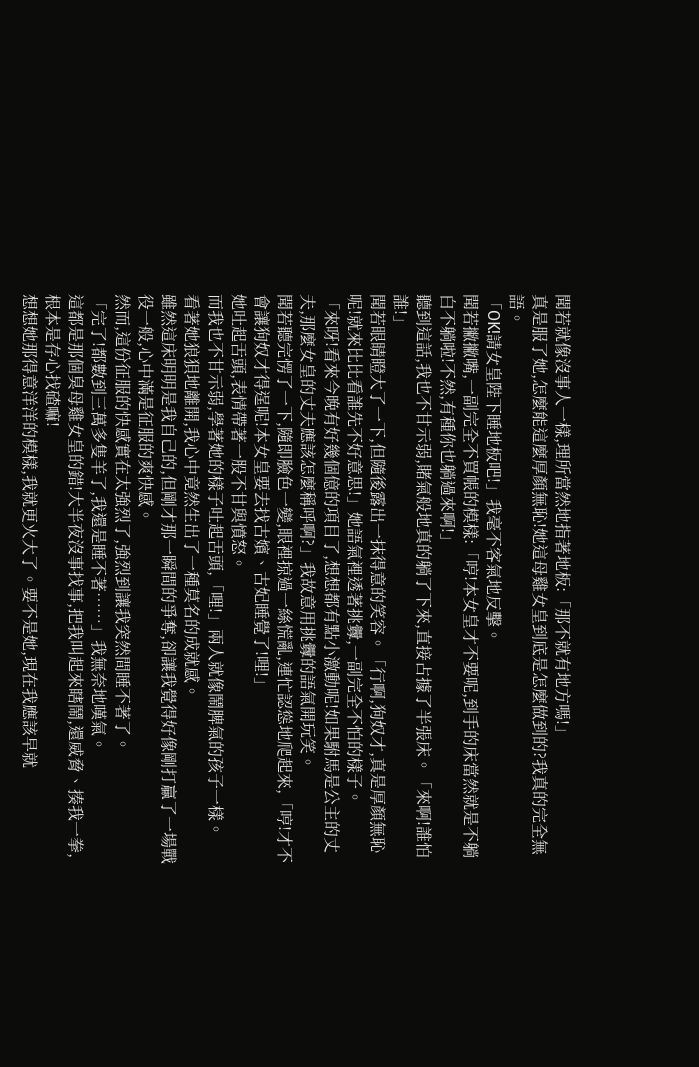聞若就像沒事人一樣,理所當然地指著地板:「那不就有地方嗎!」
真是服了她,怎麼能這麼厚顏無恥!她這母雞女皇到底是怎麼做到的?我真的完全無語。
「OK!請女皇陛下睡地板吧!」我毫不客氣地反擊。
聞若撇撇嘴,一副完全不買帳的模樣:「哼!本女皇才不要呢,到手的床當然就是不躺白不躺啦!不然,有種你也躺過來啊!」
聽到這話,我也不甘示弱,賭氣般地真的躺了下來,直接占據了半張床。「來啊!誰怕誰!」
聞若眼睛瞪大了一下,但隨後露出一抹得意的笑容。「行啊,狗奴才,真是厚顏無恥呢!就來比比看誰先不好意思!」她語氣裡透著挑釁,一副完全不怕的樣子。
「來呀!看來今晚有好幾個億的項目了,想想都有點小激動呢!如果駙馬是公主的丈夫,那麼女皇的丈夫應該怎麼稱呼啊?」我故意用挑釁的語氣開玩笑。
聞若聽完愣了一下,隨即臉色一變,眼裡掠過一絲慌亂,連忙認慫地爬起來,「哼!才不會讓狗奴才得逞呢!本女皇要去找古嬪、古妃睡覺了!哩!」
她吐起舌頭,表情帶著一股不甘與憤怒。
而我也不甘示弱,學著她的樣子吐起舌頭,「哩!」兩人就像鬧脾氣的孩子一樣。
看著她狼狽地離開,我心中竟然生出了一種莫名的成就感。
雖然這床明明是我自己的,但剛才那一瞬間的爭奪,卻讓我覺得好像剛打贏了一場戰役一般,心中滿是征服的爽快感。
然而,這份征服的快感實在太強烈了,強烈到讓我突然間睡不著了。
「完了!都數到三萬多隻羊了,我還是睡不著……」我無奈地嘆氣。
這都是那個臭母雞女皇的錯!大半夜沒事找事,把我叫起來瞎鬧,還威脅、揍我一拳,根本是存心找碴嘛!
想想她那得意洋洋的模樣,我就更火大了。要不是她,現在我應該早就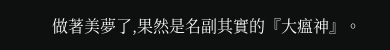做著美夢了,果然是名副其實的『大瘟神』。